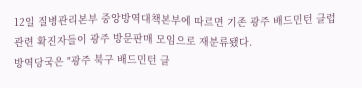12일 질병관리본부 중앙방역대책본부에 따르면 기존 광주 배드민턴 클럽 관련 확진자들이 광주 방문판매 모임으로 재분류됐다.
방역당국은 "광주 북구 배드민턴 클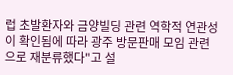럽 초발환자와 금양빌딩 관련 역학적 연관성이 확인됨에 따라 광주 방문판매 모임 관련으로 재분류했다"고 설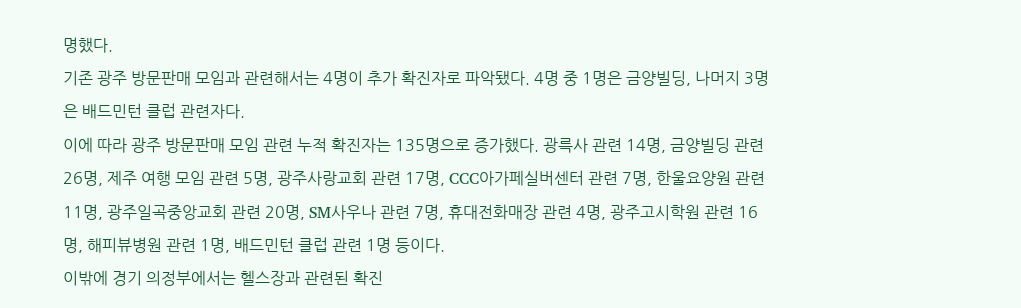명했다.
기존 광주 방문판매 모임과 관련해서는 4명이 추가 확진자로 파악됐다. 4명 중 1명은 금양빌딩, 나머지 3명은 배드민턴 클럽 관련자다.
이에 따라 광주 방문판매 모임 관련 누적 확진자는 135명으로 증가했다. 광륵사 관련 14명, 금양빌딩 관련 26명, 제주 여행 모임 관련 5명, 광주사랑교회 관련 17명, CCC아가페실버센터 관련 7명, 한울요양원 관련 11명, 광주일곡중앙교회 관련 20명, SM사우나 관련 7명, 휴대전화매장 관련 4명, 광주고시학원 관련 16명, 해피뷰병원 관련 1명, 배드민턴 클럽 관련 1명 등이다.
이밖에 경기 의정부에서는 헬스장과 관련된 확진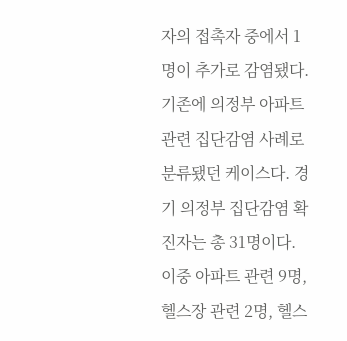자의 접촉자 중에서 1명이 추가로 감염됐다. 기존에 의정부 아파트 관련 집단감염 사례로 분류됐던 케이스다. 경기 의정부 집단감염 확진자는 총 31명이다. 이중 아파트 관련 9명, 헬스장 관련 2명, 헬스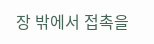장 밖에서 접촉을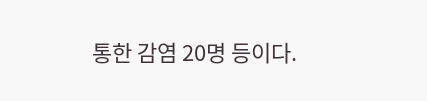통한 감염 20명 등이다.